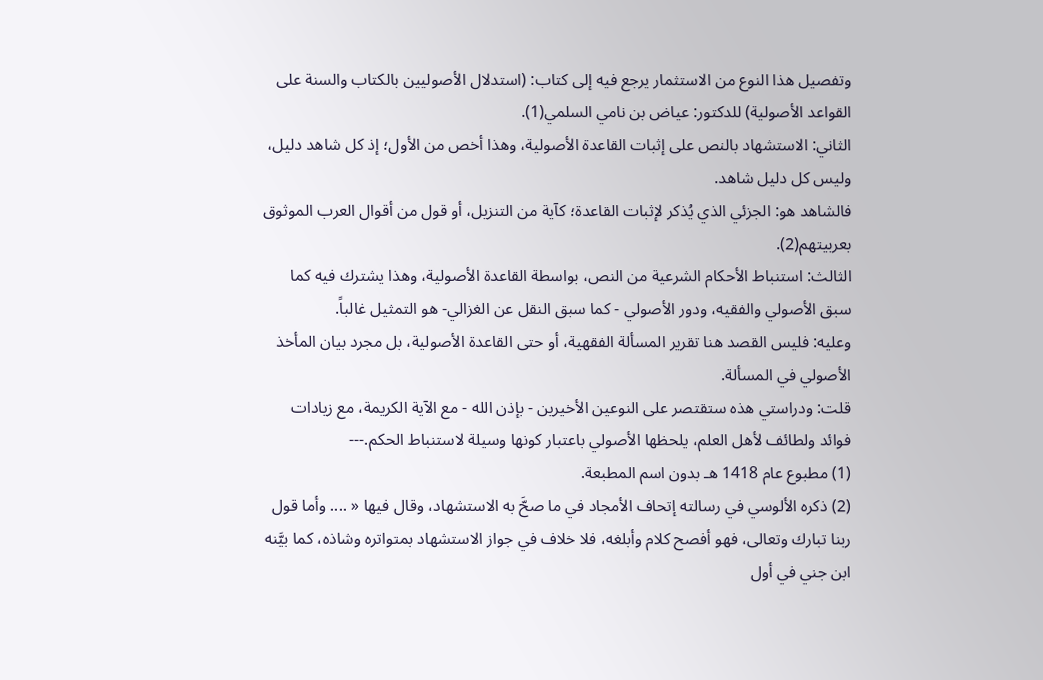وتفصيل هذا النوع من الاستثمار يرجع فيه إلى كتاب: (استدلال الأصوليين بالكتاب والسنة على القواعد الأصولية) للدكتور: عياض بن نامي السلمي(1).
الثاني: الاستشهاد بالنص على إثبات القاعدة الأصولية، وهذا أخص من الأول؛ إذ كل شاهد دليل، وليس كل دليل شاهد.
فالشاهد هو: الجزئي الذي يُذكر لإثبات القاعدة؛ كآية من التنزيل، أو قول من أقوال العرب الموثوق بعربيتهم(2).
الثالث: استنباط الأحكام الشرعية من النص، بواسطة القاعدة الأصولية، وهذا يشترك فيه كما سبق الأصولي والفقيه، ودور الأصولي - كما سبق النقل عن الغزالي- هو التمثيل غالباً.
وعليه: فليس القصد هنا تقرير المسألة الفقهية، أو حتى القاعدة الأصولية، بل مجرد بيان المأخذ الأصولي في المسألة.
قلت: ودراستي هذه ستقتصر على النوعين الأخيرين - بإذن الله - مع الآية الكريمة، مع زيادات فوائد ولطائف لأهل العلم، يلحظها الأصولي باعتبار كونها وسيلة لاستنباط الحكم.---
(1) مطبوع عام 1418 هـ بدون اسم المطبعة.
(2) ذكره الألوسي في رسالته إتحاف الأمجاد في ما صحَّ به الاستشهاد، وقال فيها « .... وأما قول ربنا تبارك وتعالى، فهو أفصح كلام وأبلغه، فلا خلاف في جواز الاستشهاد بمتواتره وشاذه، كما بيَّنه ابن جني في أول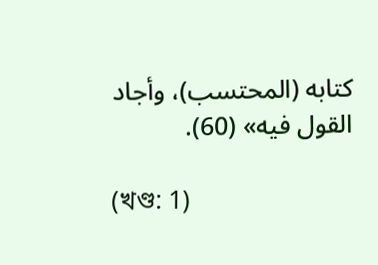كتابه (المحتسب)، وأجاد القول فيه» (60).

(খণ্ড: 1)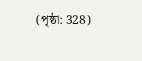(পৃষ্ঠা: 328)